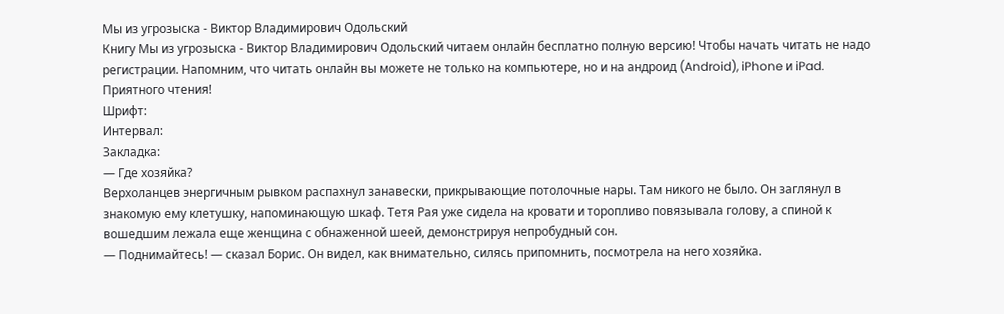Мы из угрозыска - Виктор Владимирович Одольский
Книгу Мы из угрозыска - Виктор Владимирович Одольский читаем онлайн бесплатно полную версию! Чтобы начать читать не надо регистрации. Напомним, что читать онлайн вы можете не только на компьютере, но и на андроид (Android), iPhone и iPad. Приятного чтения!
Шрифт:
Интервал:
Закладка:
— Где хозяйка?
Верхоланцев энергичным рывком распахнул занавески, прикрывающие потолочные нары. Там никого не было. Он заглянул в знакомую ему клетушку, напоминающую шкаф. Тетя Рая уже сидела на кровати и торопливо повязывала голову, а спиной к вошедшим лежала еще женщина с обнаженной шеей, демонстрируя непробудный сон.
— Поднимайтесь! — сказал Борис. Он видел, как внимательно, силясь припомнить, посмотрела на него хозяйка.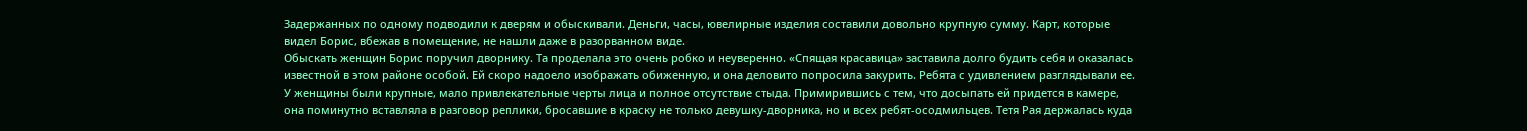Задержанных по одному подводили к дверям и обыскивали. Деньги, часы, ювелирные изделия составили довольно крупную сумму. Карт, которые видел Борис, вбежав в помещение, не нашли даже в разорванном виде.
Обыскать женщин Борис поручил дворнику. Та проделала это очень робко и неуверенно. «Спящая красавица» заставила долго будить себя и оказалась известной в этом районе особой. Ей скоро надоело изображать обиженную, и она деловито попросила закурить. Ребята с удивлением разглядывали ее. У женщины были крупные, мало привлекательные черты лица и полное отсутствие стыда. Примирившись с тем, что досыпать ей придется в камере, она поминутно вставляла в разговор реплики, бросавшие в краску не только девушку-дворника, но и всех ребят-осодмильцев. Тетя Рая держалась куда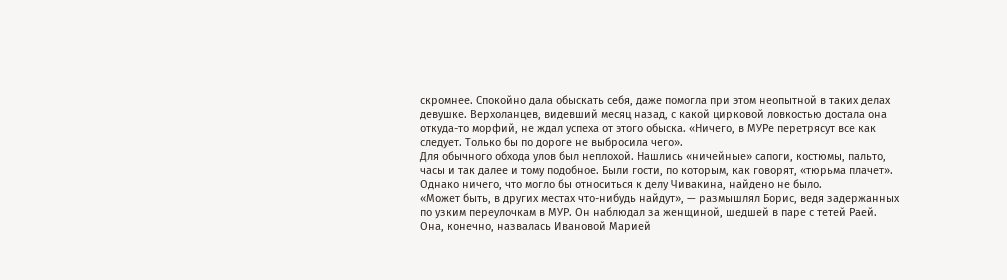скромнее. Спокойно дала обыскать себя, даже помогла при этом неопытной в таких делах девушке. Верхоланцев, видевший месяц назад, с какой цирковой ловкостью достала она откуда-то морфий, не ждал успеха от этого обыска. «Ничего, в МУРе перетрясут все как следует. Только бы по дороге не выбросила чего».
Для обычного обхода улов был неплохой. Нашлись «ничейные» сапоги, костюмы, пальто, часы и так далее и тому подобное. Были гости, по которым, как говорят, «тюрьма плачет». Однако ничего, что могло бы относиться к делу Чивакина, найдено не было.
«Может быть, в других местах что-нибудь найдут», — размышлял Борис, ведя задержанных по узким переулочкам в МУР. Он наблюдал за женщиной, шедшей в паре с тетей Раей. Она, конечно, назвалась Ивановой Марией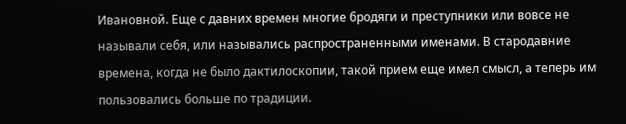Ивановной. Еще с давних времен многие бродяги и преступники или вовсе не называли себя, или назывались распространенными именами. В стародавние времена, когда не было дактилоскопии, такой прием еще имел смысл, а теперь им пользовались больше по традиции.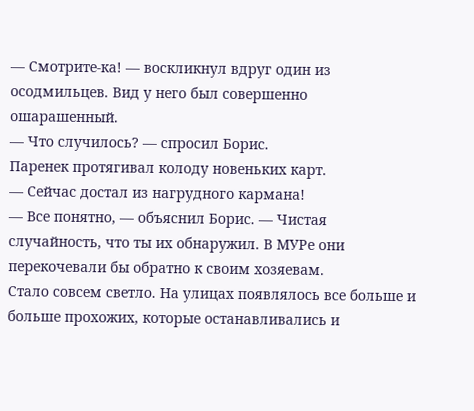— Смотрите-ка! — воскликнул вдруг один из осодмильцев. Вид у него был совершенно ошарашенный.
— Что случилось? — спросил Борис.
Паренек протягивал колоду новеньких карт.
— Сейчас достал из нагрудного кармана!
— Все понятно, — объяснил Борис. — Чистая случайность, что ты их обнаружил. В МУРе они перекочевали бы обратно к своим хозяевам.
Стало совсем светло. На улицах появлялось все больше и больше прохожих, которые останавливались и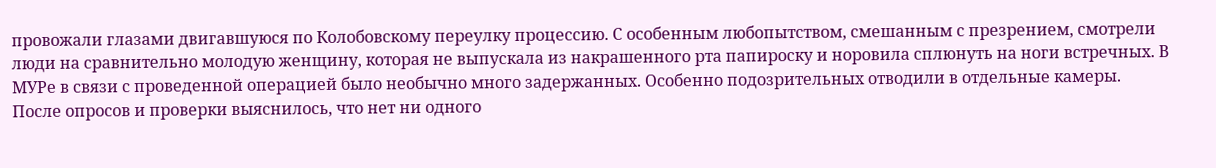провожали глазами двигавшуюся по Колобовскому переулку процессию. С особенным любопытством, смешанным с презрением, смотрели люди на сравнительно молодую женщину, которая не выпускала из накрашенного рта папироску и норовила сплюнуть на ноги встречных. В МУРе в связи с проведенной операцией было необычно много задержанных. Особенно подозрительных отводили в отдельные камеры.
После опросов и проверки выяснилось, что нет ни одного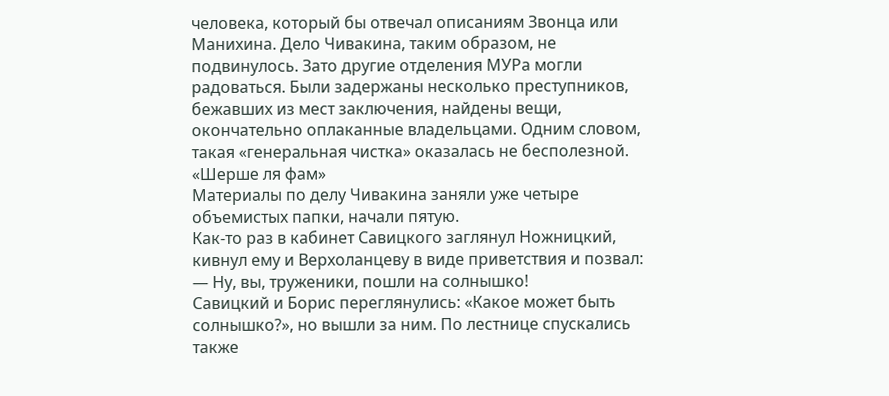человека, который бы отвечал описаниям Звонца или Манихина. Дело Чивакина, таким образом, не подвинулось. Зато другие отделения МУРа могли радоваться. Были задержаны несколько преступников, бежавших из мест заключения, найдены вещи, окончательно оплаканные владельцами. Одним словом, такая «генеральная чистка» оказалась не бесполезной.
«Шерше ля фам»
Материалы по делу Чивакина заняли уже четыре объемистых папки, начали пятую.
Как-то раз в кабинет Савицкого заглянул Ножницкий, кивнул ему и Верхоланцеву в виде приветствия и позвал:
— Ну, вы, труженики, пошли на солнышко!
Савицкий и Борис переглянулись: «Какое может быть солнышко?», но вышли за ним. По лестнице спускались также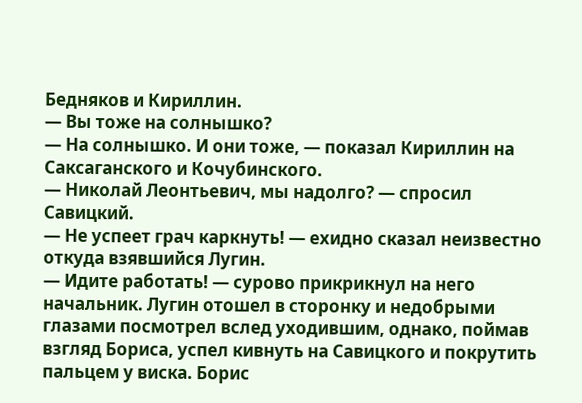Бедняков и Кириллин.
— Вы тоже на солнышко?
— На солнышко. И они тоже, — показал Кириллин на Саксаганского и Кочубинского.
— Николай Леонтьевич, мы надолго? — спросил Савицкий.
— Не успеет грач каркнуть! — ехидно сказал неизвестно откуда взявшийся Лугин.
— Идите работать! — сурово прикрикнул на него начальник. Лугин отошел в сторонку и недобрыми глазами посмотрел вслед уходившим, однако, поймав взгляд Бориса, успел кивнуть на Савицкого и покрутить пальцем у виска. Борис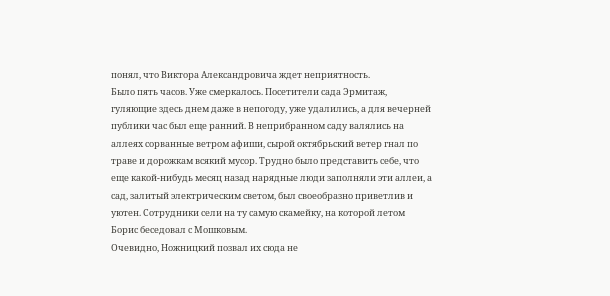понял, что Виктора Александровича ждет неприятность.
Было пять часов. Уже смеркалось. Посетители сада Эрмитаж, гуляющие здесь днем даже в непогоду, уже удалились, а для вечерней публики час был еще ранний. В неприбранном саду валялись на аллеях сорванные ветром афиши, сырой октябрьский ветер гнал по траве и дорожкам всякий мусор. Трудно было представить себе, что еще какой-нибудь месяц назад нарядные люди заполняли эти аллеи, а сад, залитый электрическим светом, был своеобразно приветлив и уютен. Сотрудники сели на ту самую скамейку, на которой летом Борис беседовал с Мошковым.
Очевидно, Ножницкий позвал их сюда не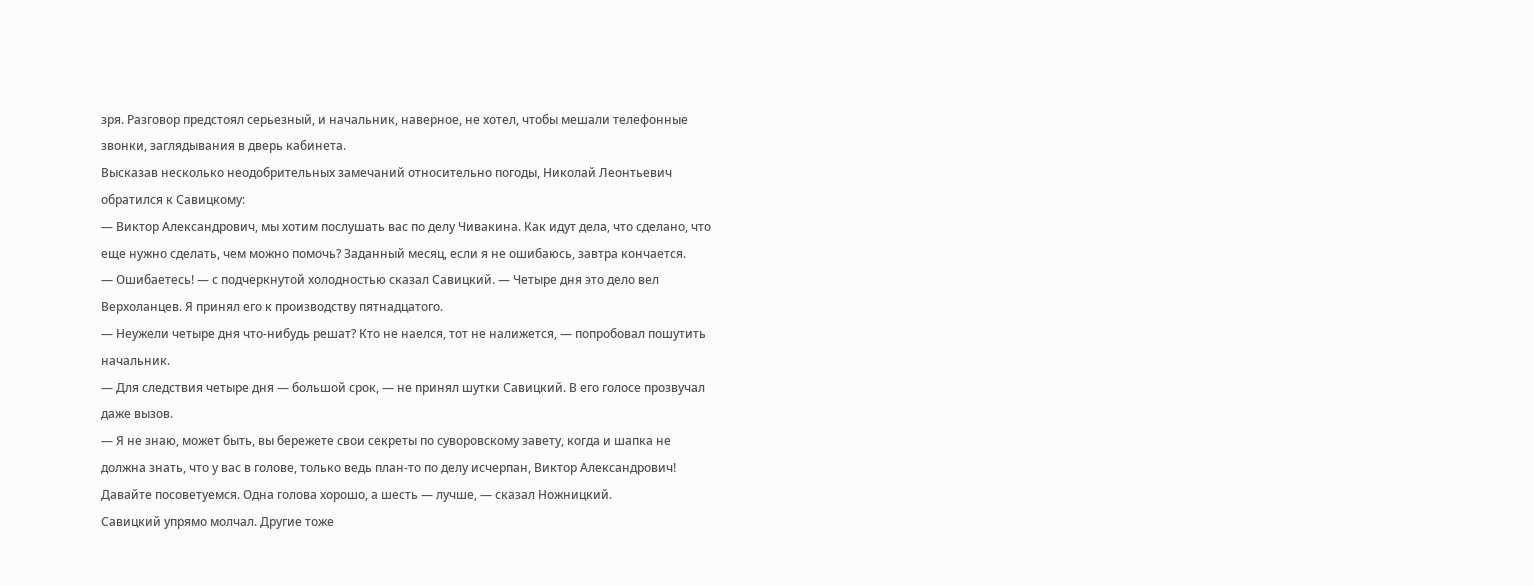зря. Разговор предстоял серьезный, и начальник, наверное, не хотел, чтобы мешали телефонные звонки, заглядывания в дверь кабинета.
Высказав несколько неодобрительных замечаний относительно погоды, Николай Леонтьевич обратился к Савицкому:
— Виктор Александрович, мы хотим послушать вас по делу Чивакина. Как идут дела, что сделано, что еще нужно сделать, чем можно помочь? Заданный месяц, если я не ошибаюсь, завтра кончается.
— Ошибаетесь! — с подчеркнутой холодностью сказал Савицкий. — Четыре дня это дело вел Верхоланцев. Я принял его к производству пятнадцатого.
— Неужели четыре дня что-нибудь решат? Кто не наелся, тот не налижется, — попробовал пошутить начальник.
— Для следствия четыре дня — большой срок, — не принял шутки Савицкий. В его голосе прозвучал даже вызов.
— Я не знаю, может быть, вы бережете свои секреты по суворовскому завету, когда и шапка не должна знать, что у вас в голове, только ведь план-то по делу исчерпан, Виктор Александрович! Давайте посоветуемся. Одна голова хорошо, а шесть — лучше, — сказал Ножницкий.
Савицкий упрямо молчал. Другие тоже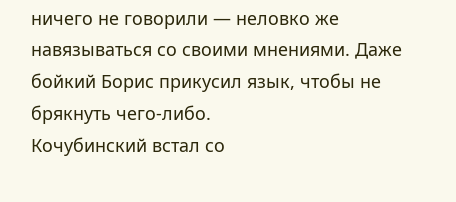ничего не говорили — неловко же навязываться со своими мнениями. Даже бойкий Борис прикусил язык, чтобы не брякнуть чего-либо.
Кочубинский встал со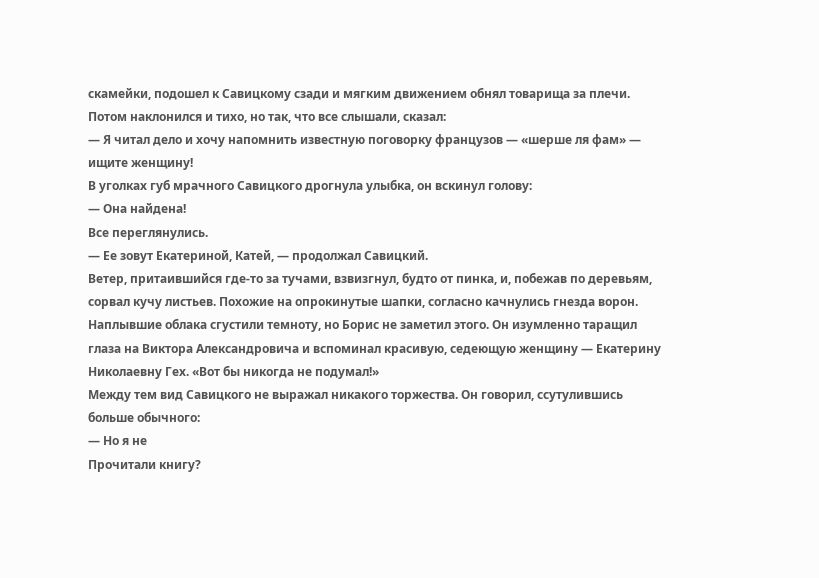скамейки, подошел к Савицкому сзади и мягким движением обнял товарища за плечи. Потом наклонился и тихо, но так, что все слышали, сказал:
— Я читал дело и хочу напомнить известную поговорку французов — «шерше ля фам» — ищите женщину!
В уголках губ мрачного Савицкого дрогнула улыбка, он вскинул голову:
— Она найдена!
Все переглянулись.
— Ее зовут Екатериной, Катей, — продолжал Савицкий.
Ветер, притаившийся где-то за тучами, взвизгнул, будто от пинка, и, побежав по деревьям, сорвал кучу листьев. Похожие на опрокинутые шапки, согласно качнулись гнезда ворон. Наплывшие облака сгустили темноту, но Борис не заметил этого. Он изумленно таращил глаза на Виктора Александровича и вспоминал красивую, седеющую женщину — Екатерину Николаевну Гех. «Вот бы никогда не подумал!»
Между тем вид Савицкого не выражал никакого торжества. Он говорил, ссутулившись больше обычного:
— Но я не
Прочитали книгу?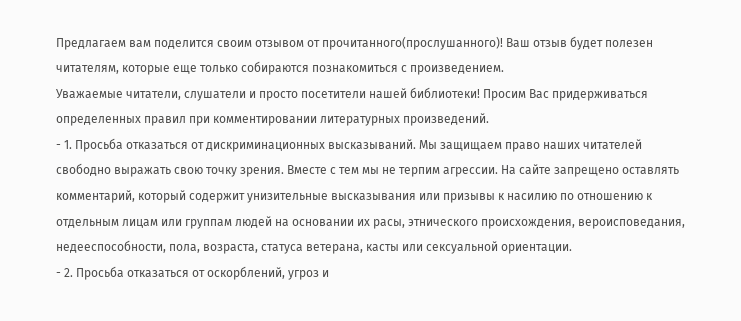Предлагаем вам поделится своим отзывом от прочитанного(прослушанного)! Ваш отзыв будет полезен читателям, которые еще только собираются познакомиться с произведением.
Уважаемые читатели, слушатели и просто посетители нашей библиотеки! Просим Вас придерживаться определенных правил при комментировании литературных произведений.
- 1. Просьба отказаться от дискриминационных высказываний. Мы защищаем право наших читателей свободно выражать свою точку зрения. Вместе с тем мы не терпим агрессии. На сайте запрещено оставлять комментарий, который содержит унизительные высказывания или призывы к насилию по отношению к отдельным лицам или группам людей на основании их расы, этнического происхождения, вероисповедания, недееспособности, пола, возраста, статуса ветерана, касты или сексуальной ориентации.
- 2. Просьба отказаться от оскорблений, угроз и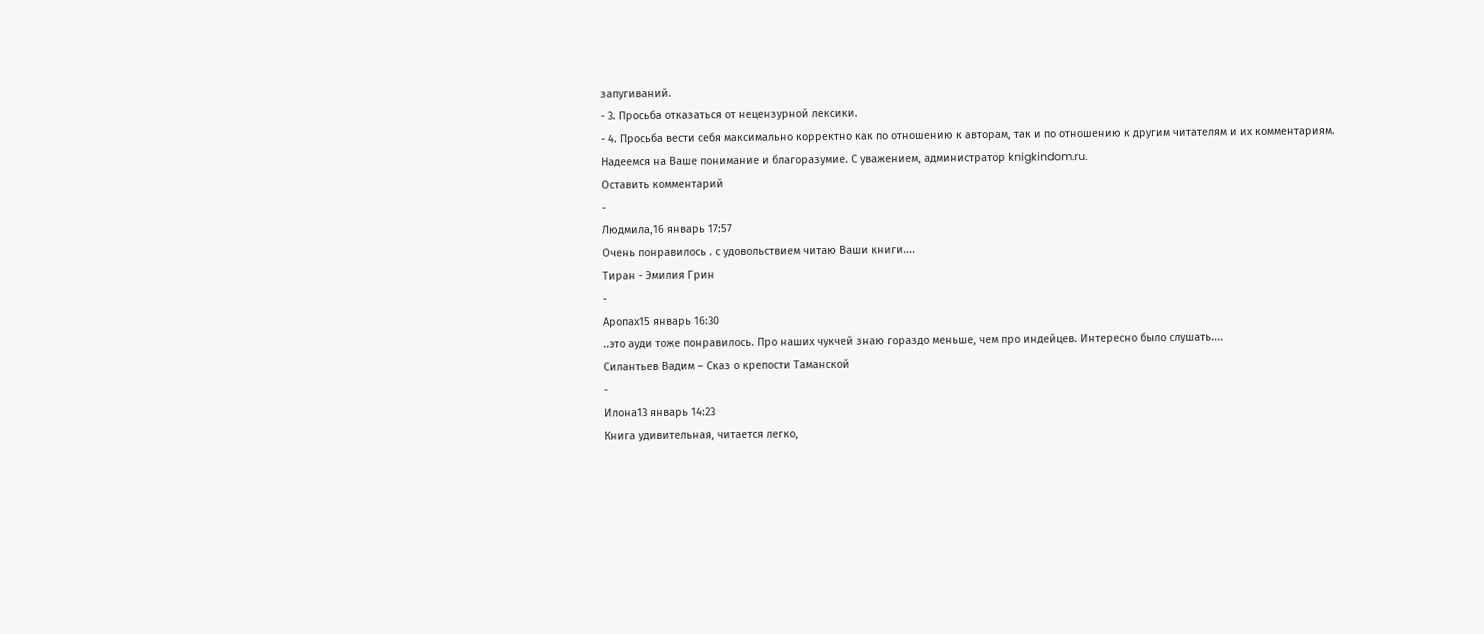запугиваний.
- 3. Просьба отказаться от нецензурной лексики.
- 4. Просьба вести себя максимально корректно как по отношению к авторам, так и по отношению к другим читателям и их комментариям.
Надеемся на Ваше понимание и благоразумие. С уважением, администратор knigkindom.ru.
Оставить комментарий
-
Людмила,16 январь 17:57
Очень понравилось . с удовольствием читаю Ваши книги....
Тиран - Эмилия Грин
-
Аропах15 январь 16:30
..это ауди тоже понравилось. Про наших чукчей знаю гораздо меньше, чем про индейцев. Интересно было слушать....
Силантьев Вадим – Сказ о крепости Таманской
-
Илона13 январь 14:23
Книга удивительная, читается легко,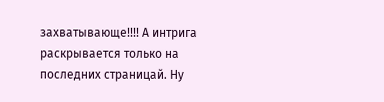захватывающе!!!! А интрига раскрывается только на последних страницай. Ну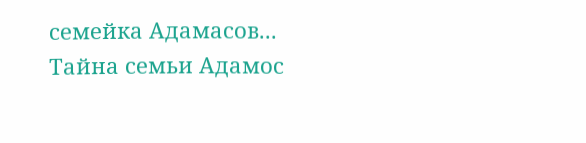семейка Адамасов...
Тайна семьи Адамос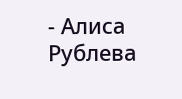- Алиса Рублева